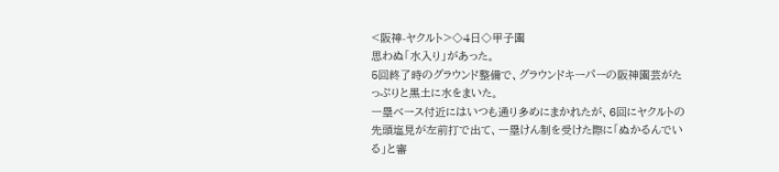<阪神-ヤクルト>◇4日◇甲子園
思わぬ「水入り」があった。
5回終了時のグラウンド整備で、グラウンドキーパーの阪神園芸がたっぷりと黒土に水をまいた。
一塁ベース付近にはいつも通り多めにまかれたが、6回にヤクルトの先頭塩見が左前打で出て、一塁けん制を受けた際に「ぬかるんでいる」と審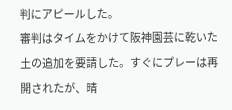判にアピールした。
審判はタイムをかけて阪神園芸に乾いた土の追加を要請した。すぐにプレーは再開されたが、晴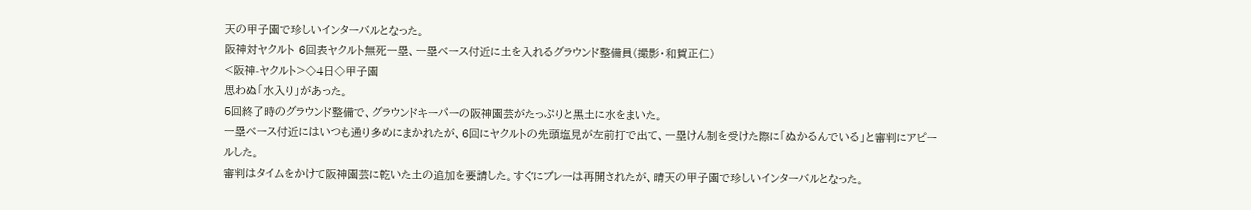天の甲子園で珍しいインターバルとなった。
阪神対ヤクルト 6回表ヤクルト無死一塁、一塁ベース付近に土を入れるグラウンド整備員(撮影・和賀正仁)
<阪神-ヤクルト>◇4日◇甲子園
思わぬ「水入り」があった。
5回終了時のグラウンド整備で、グラウンドキーパーの阪神園芸がたっぷりと黒土に水をまいた。
一塁ベース付近にはいつも通り多めにまかれたが、6回にヤクルトの先頭塩見が左前打で出て、一塁けん制を受けた際に「ぬかるんでいる」と審判にアピールした。
審判はタイムをかけて阪神園芸に乾いた土の追加を要請した。すぐにプレーは再開されたが、晴天の甲子園で珍しいインターバルとなった。